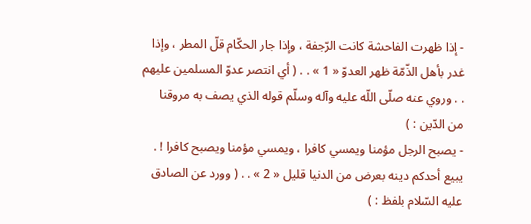- إذا ظهرت الفاحشة كانت الرّجفة ، وإذا جار الحكّام قلّ المطر ، وإذا غدر بأهل الذّمّة ظهر العدوّ « 1 » . . ( أي انتصر عدوّ المسلمين عليهم . . وروي عنه صلّى اللّه عليه وآله وسلّم قوله الذي يصف به مروقنا من الدّين : )
- يصبح الرجل مؤمنا ويمسي كافرا ، ويمسي مؤمنا ويصبح كافرا ! . يبيع أحدكم دينه بعرض من الدنيا قليل « 2 » . . ( وورد عن الصادق عليه السّلام بلفظ : )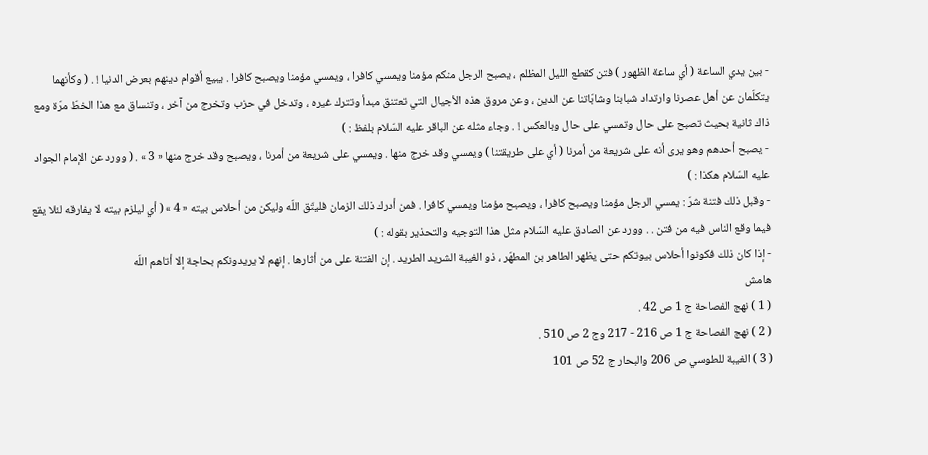- بين يدي الساعة ( أي ساعة الظهور ) فتن كقطع الليل المظلم ، يصبح الرجل منكم مؤمنا ويمسي كافرا ، ويمسي مؤمنا ويصبح كافرا . يبيع أقوام دينهم بعرض الدنيا ! . ( وكأنهما يتكلّمان عن أهل عصرنا وارتداد شبابنا وشابّاتنا عن الدين ، وعن مروق هذه الأجيال التي تعتنق مبدأ وتترك غيره ، وتدخل في حزب وتخرج من آخر ، وتنساق مع هذا الخطّ مرّة ومع ذاك ثانية بحيث تصبح على حال وتمسي على حال وبالعكس ! . وجاء مثله عن الباقر عليه السّلام بلفظ : )
- يصبح أحدهم وهو يرى أنه على شريعة من أمرنا ( أي على طريقتنا ) ويمسي وقد خرج منها . ويمسي على شريعة من أمرنا ، ويصبح وقد خرج منها « 3 » . ( وورد عن الإمام الجواد عليه السّلام هكذا : )
- وقبل ذلك فتنة شرّ : يمسي الرجل مؤمنا ويصبح كافرا ، ويصبح مؤمنا ويمسي كافرا . فمن أدرك ذلك الزمان فليتّق اللّه وليكن من أحلاس بيته « 4 » ( أي ليلزم بيته لا يفارقه لئلا يقع فيما وقع الناس فيه من فتن . . وورد عن الصادق عليه السّلام مثل هذا التوجيه والتحذير بقوله : )
- إذا كان ذلك فكونوا أحلاس بيوتكم حتى يظهر الطاهر بن المطهّر ، ذو الغيبة الشريد الطريد . إن الفتنة على من أثارها . إنهم لا يريدونكم بحاجة إلا أتاهم اللّه
هامش
( 1 ) نهج الفصاحة ج 1 ص 42 .
( 2 ) نهج الفصاحة ج 1 ص 216 - 217 وج 2 ص 510 .
( 3 ) الغيبة للطوسي ص 206 والبحار ج 52 ص 101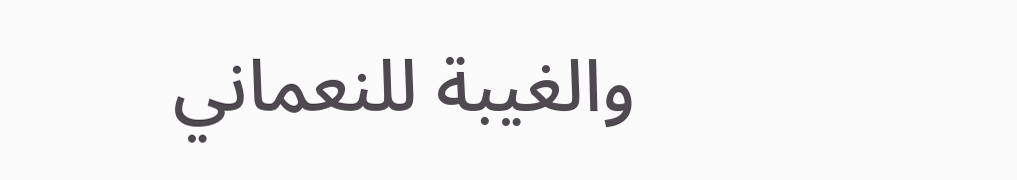والغيبة للنعماني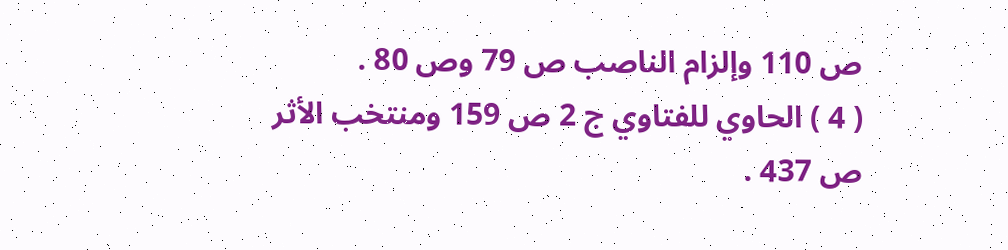ص 110 وإلزام الناصب ص 79 وص 80 .
( 4 ) الحاوي للفتاوي ج 2 ص 159 ومنتخب الأثر ص 437 .